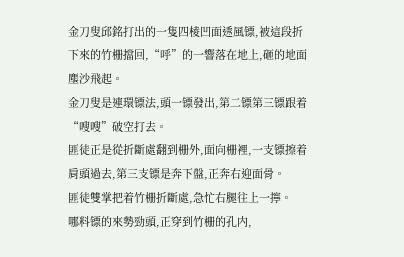金刀叟邱銘打出的一隻四棱凹面透風镖,被這段折下來的竹栅擋回,“呼”的一響落在地上,砸的地面塵沙飛起。
金刀叟是連環镖法,頭一镖發出,第二镖第三镖跟着“嗖嗖”破空打去。
匪徒正是從折斷處翻到栅外,面向栅裡,一支镖擦着肩頭過去,第三支镖是奔下盤,正奔右迎面骨。
匪徒雙掌把着竹栅折斷處,急忙右腿往上一擰。
哪料镖的來勢勁頭,正穿到竹栅的孔内,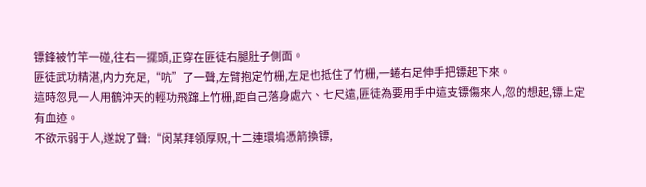镖鋒被竹竿一碰,往右一擺頭,正穿在匪徒右腿肚子側面。
匪徒武功精湛,内力充足,“吭”了一聲,左臂抱定竹栅,左足也抵住了竹栅,一蜷右足伸手把镖起下來。
這時忽見一人用鶴沖天的輕功飛蹿上竹栅,距自己落身處六、七尺遠,匪徒為要用手中這支镖傷來人,忽的想起,镖上定有血迹。
不欲示弱于人,遂說了聲:“闵某拜領厚贶,十二連環塢憑箭換镖,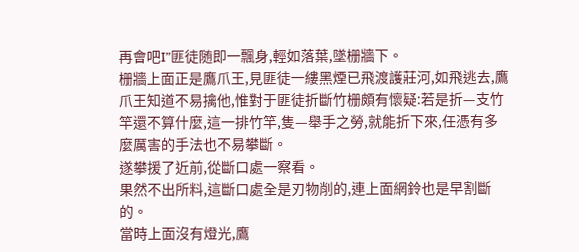再會吧I”匪徒随即一飄身,輕如落葉,墜栅牆下。
栅牆上面正是鷹爪王,見匪徒一縷黑煙已飛渡護莊河,如飛逃去,鷹爪王知道不易擒他,惟對于匪徒折斷竹栅頗有懷疑:若是折—支竹竿還不算什麼,這一排竹竿,隻—舉手之勞,就能折下來,任憑有多麼厲害的手法也不易攀斷。
遂攀援了近前,從斷口處一察看。
果然不出所料,這斷口處全是刃物削的,連上面網鈴也是早割斷的。
當時上面沒有燈光,鷹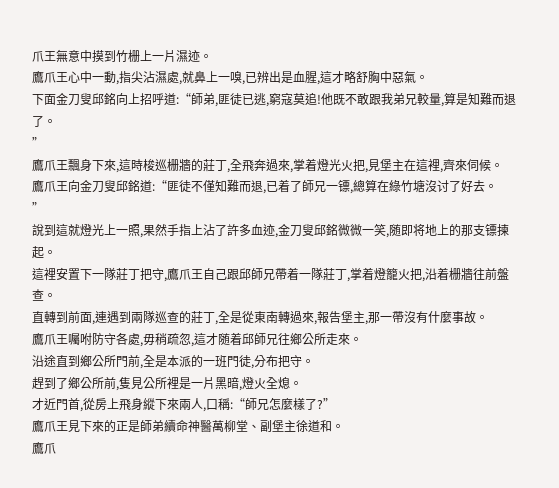爪王無意中摸到竹栅上一片濕迹。
鷹爪王心中一動,指尖沾濕處,就鼻上一嗅,已辨出是血腥,這才略舒胸中惡氣。
下面金刀叟邱銘向上招呼道:“師弟,匪徒已逃,窮寇莫追!他既不敢跟我弟兄較量,算是知難而退了。
”
鷹爪王飄身下來,這時梭巡栅牆的莊丁,全飛奔過來,掌着燈光火把,見堡主在這裡,齊來伺候。
鷹爪王向金刀叟邱銘道:“匪徒不僅知難而退,已着了師兄一镖,總算在綠竹塘沒讨了好去。
”
說到這就燈光上一照,果然手指上沾了許多血迹,金刀叟邱銘微微一笑,随即将地上的那支镖揀起。
這裡安置下一隊莊丁把守,鷹爪王自己跟邱師兄帶着一隊莊丁,掌着燈籠火把,沿着栅牆往前盤查。
直轉到前面,連遇到兩隊巡查的莊丁,全是從東南轉過來,報告堡主,那一帶沒有什麼事故。
鷹爪王囑咐防守各處,毋稍疏忽,這才随着邱師兄往鄉公所走來。
沿途直到鄉公所門前,全是本派的一班門徒,分布把守。
趕到了鄉公所前,隻見公所裡是一片黑暗,燈火全熄。
才近門首,從房上飛身縱下來兩人,口稱:“師兄怎麼樣了?”
鷹爪王見下來的正是師弟續命神醫萬柳堂、副堡主徐道和。
鷹爪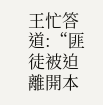王忙答道:“匪徒被迫離開本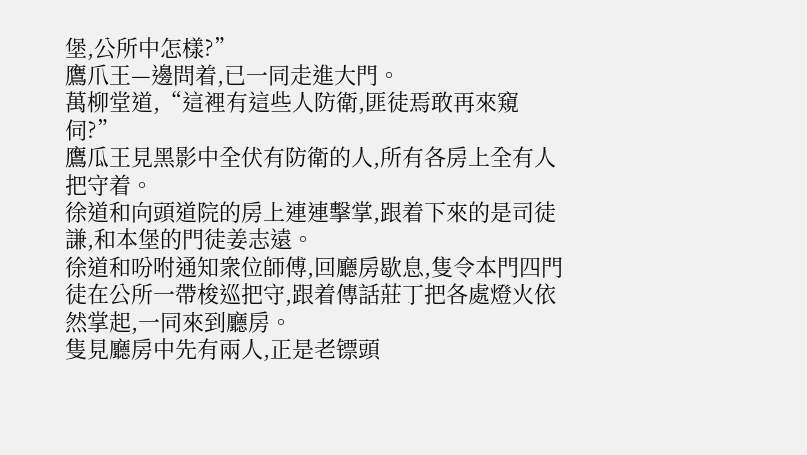堡,公所中怎樣?”
鷹爪王—邊問着,已一同走進大門。
萬柳堂道,“這裡有這些人防衛,匪徒焉敢再來窺伺?”
鷹瓜王見黑影中全伏有防衛的人,所有各房上全有人把守着。
徐道和向頭道院的房上連連擊掌,跟着下來的是司徒謙,和本堡的門徒姜志遠。
徐道和吩咐通知衆位師傅,回廳房歇息,隻令本門四門徒在公所一帶梭巡把守,跟着傳話莊丁把各處燈火依然掌起,一同來到廳房。
隻見廳房中先有兩人,正是老镖頭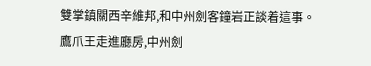雙掌鎮關西辛維邦,和中州劍客鐘岩正談着這事。
鷹爪王走進廳房,中州劍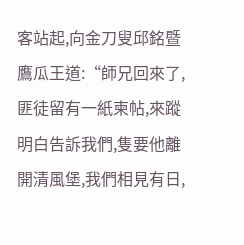客站起,向金刀叟邱銘暨鷹瓜王道:“師兄回來了,匪徒留有一紙柬帖,來蹤明白告訴我們,隻要他離開清風堡,我們相見有日,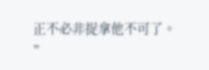正不必非捉拿他不可了。
”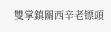雙掌鎮關西辛老镖頭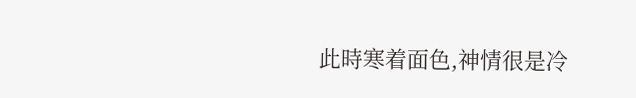此時寒着面色,神情很是冷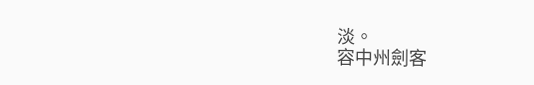淡。
容中州劍客